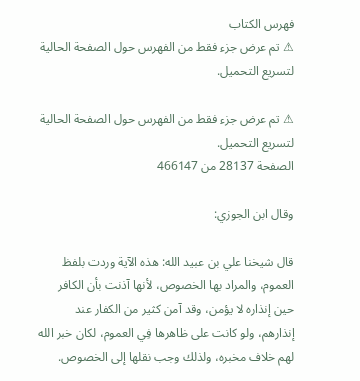فهرس الكتاب
⚠ تم عرض جزء فقط من الفهرس حول الصفحة الحالية لتسريع التحميل.

⚠ تم عرض جزء فقط من الفهرس حول الصفحة الحالية لتسريع التحميل.
الصفحة 28137 من 466147

وقال ابن الجوزي:

قال شيخنا علي بن عبيد الله: هذه الآية وردت بلفظ العموم، والمراد بها الخصوص، لأنها آذنت بأن الكافر حين إنذاره لا يؤمن، وقد آمن كثير من الكفار عند إنذارهم، ولو كانت على ظاهرها فِي العموم، لكان خبر الله لهم خلاف مخبره، ولذلك وجب نقلها إلى الخصوص.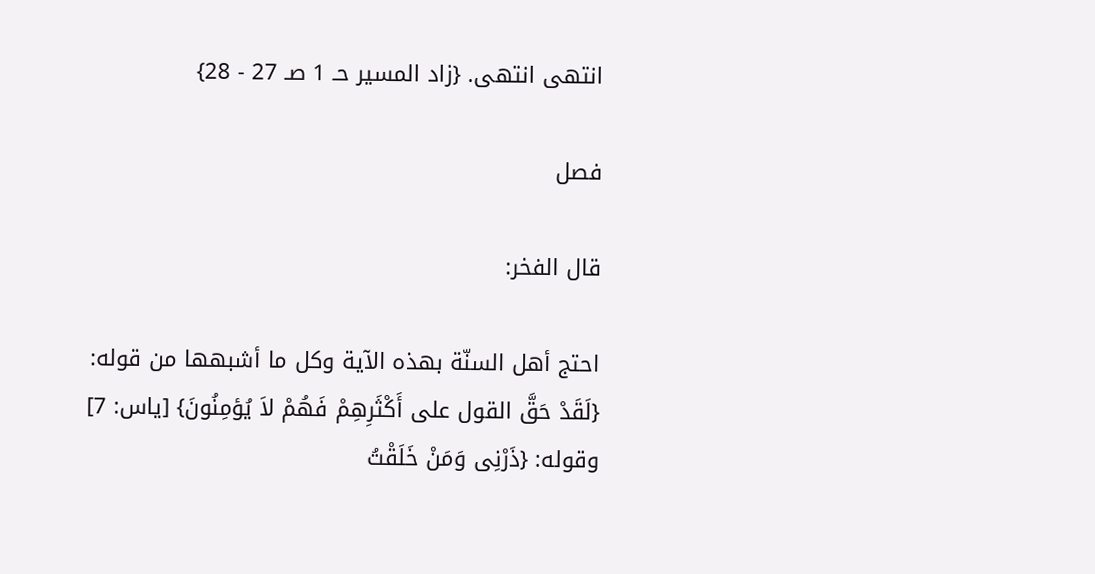انتهى انتهى. {زاد المسير حـ 1 صـ 27 - 28}

فصل

قال الفخر:

احتج أهل السنّة بهذه الآية وكل ما أشبهها من قوله: {لَقَدْ حَقَّ القول على أَكْثَرِهِمْ فَهُمْ لاَ يُؤمِنُونَ} [ياس: 7] وقوله: {ذَرْنِى وَمَنْ خَلَقْتُ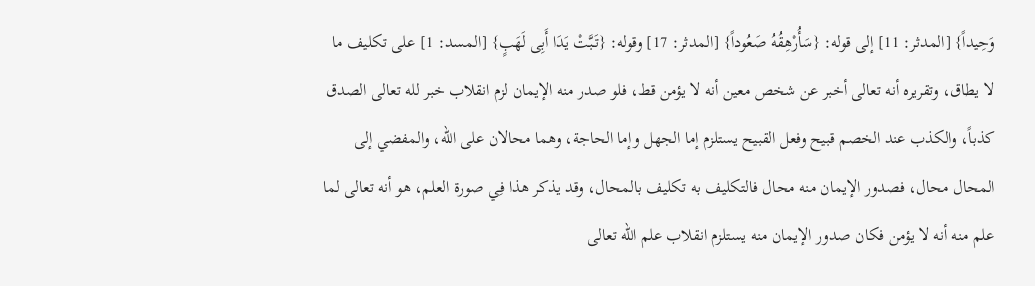وَحِيداً} [المدثر: 11] إلى قوله: {سَأُرْهِقُهُ صَعُوداً} [المدثر: 17] وقوله: {تَبَّتْ يَدَا أَبِى لَهَبٍ} [المسد: 1] على تكليف ما لا يطاق، وتقريره أنه تعالى أخبر عن شخص معين أنه لا يؤمن قط، فلو صدر منه الإيمان لزم انقلاب خبر لله تعالى الصدق كذباً، والكذب عند الخصم قبيح وفعل القبيح يستلزم إما الجهل وإما الحاجة، وهما محالان على الله، والمفضي إلى المحال محال، فصدور الإيمان منه محال فالتكليف به تكليف بالمحال، وقد يذكر هذا فِي صورة العلم، هو أنه تعالى لما علم منه أنه لا يؤمن فكان صدور الإيمان منه يستلزم انقلاب علم الله تعالى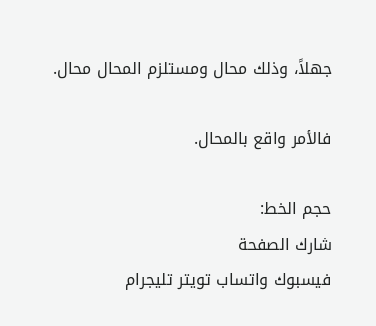جهلاً، وذلك محال ومستلزم المحال محال.

فالأمر واقع بالمحال.

حجم الخط:
شارك الصفحة
فيسبوك واتساب تويتر تليجرام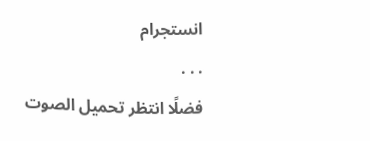انستجرام
. . .
فضلًا انتظر تحميل الصوت